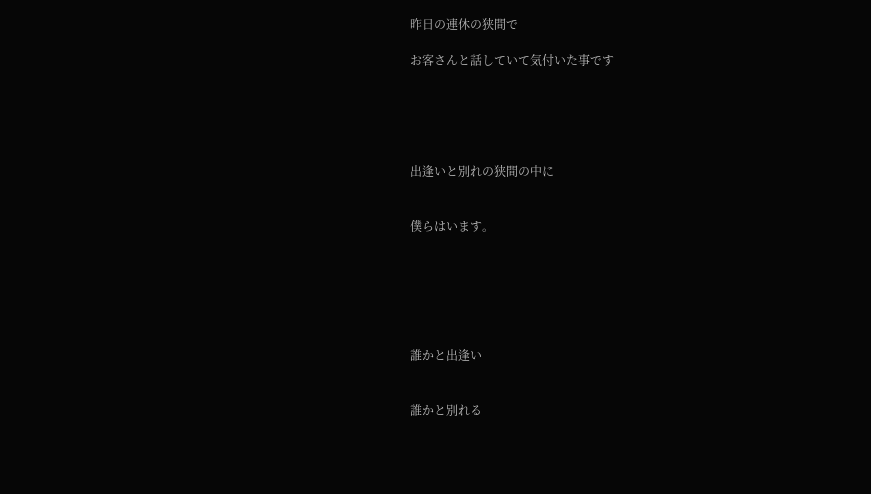昨日の連休の狭間で

お客さんと話していて気付いた事です





出逢いと別れの狭間の中に


僕らはいます。






誰かと出逢い


誰かと別れる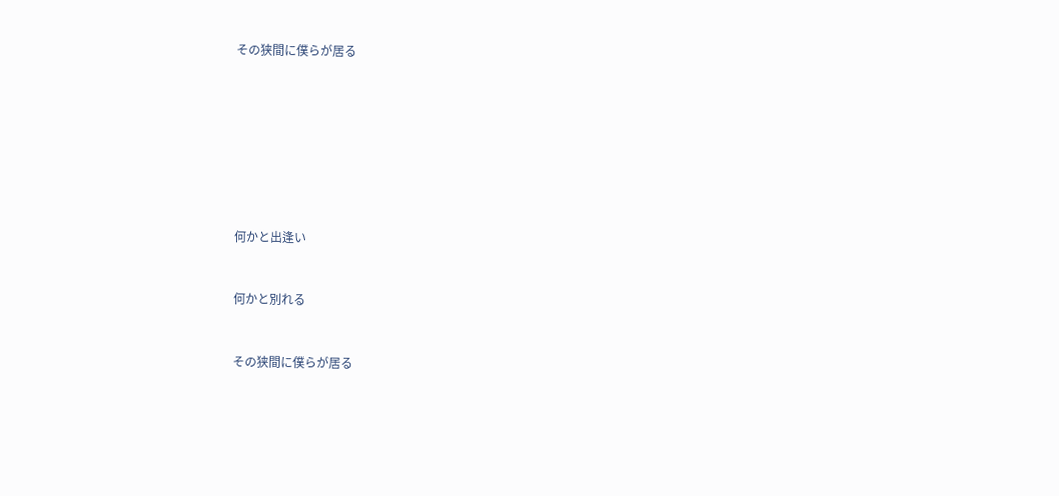その狭間に僕らが居る








何かと出逢い


何かと別れる


その狭間に僕らが居る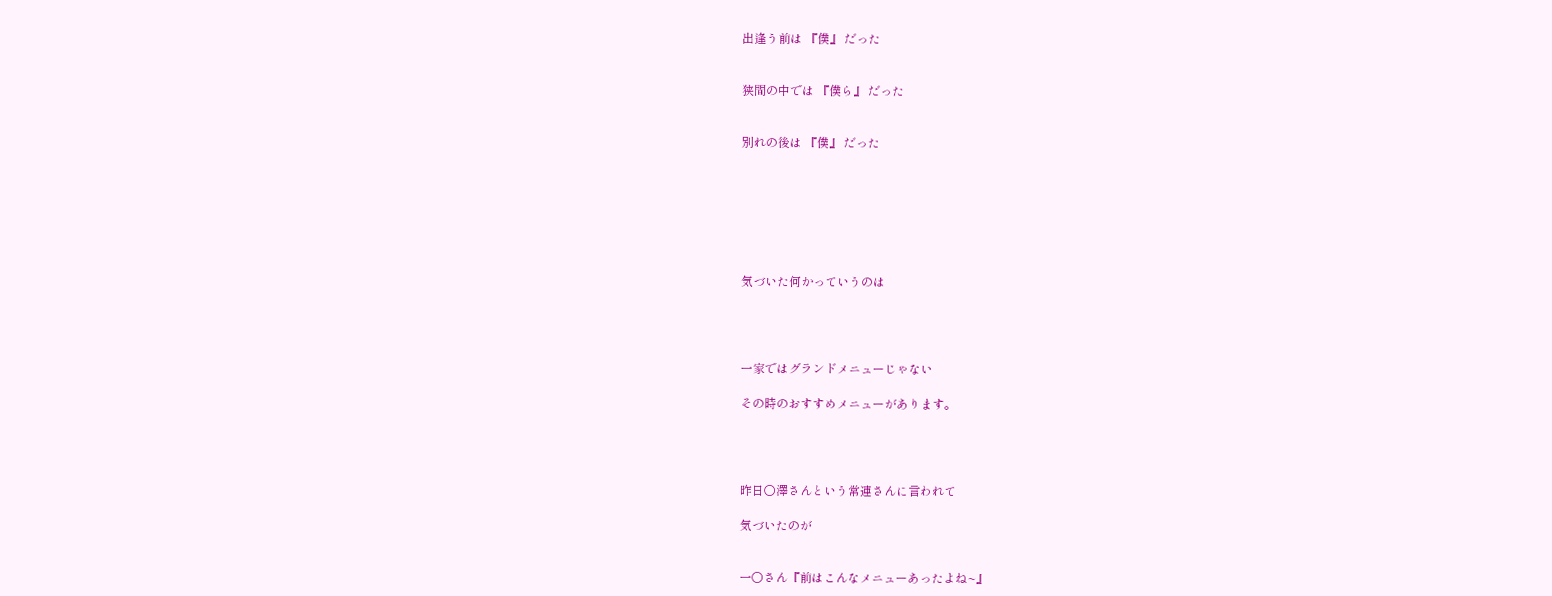出逢う前は 『僕』 だった


狭間の中では 『僕ら』 だった


別れの後は 『僕』 だった







気づいた何かっていうのは




一家ではグランドメニューじゃない

その時のおすすめメニューがあります。




昨日○澤さんという常連さんに言われて

気づいたのが


一○さん『前はこんなメニューあったよね~』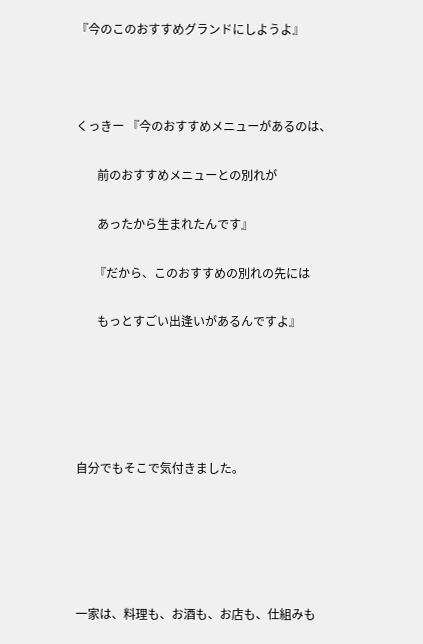『今のこのおすすめグランドにしようよ』



くっきー 『今のおすすめメニューがあるのは、

       前のおすすめメニューとの別れが

       あったから生まれたんです』

      『だから、このおすすめの別れの先には

       もっとすごい出逢いがあるんですよ』





自分でもそこで気付きました。





一家は、料理も、お酒も、お店も、仕組みも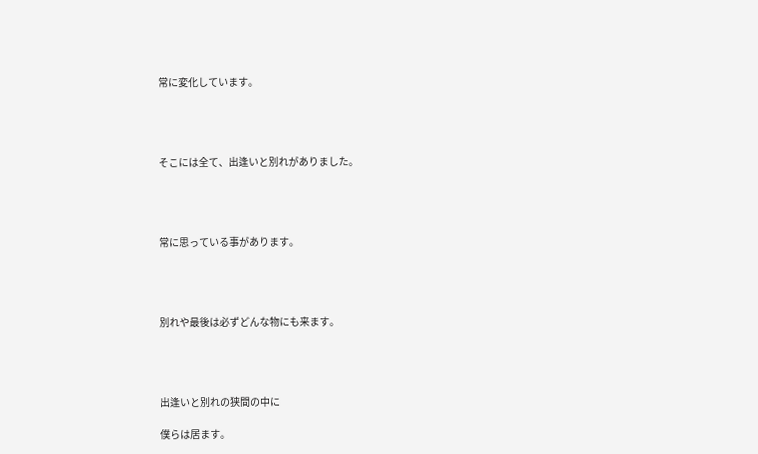常に変化しています。




そこには全て、出逢いと別れがありました。




常に思っている事があります。




別れや最後は必ずどんな物にも来ます。




出逢いと別れの狭間の中に

僕らは居ます。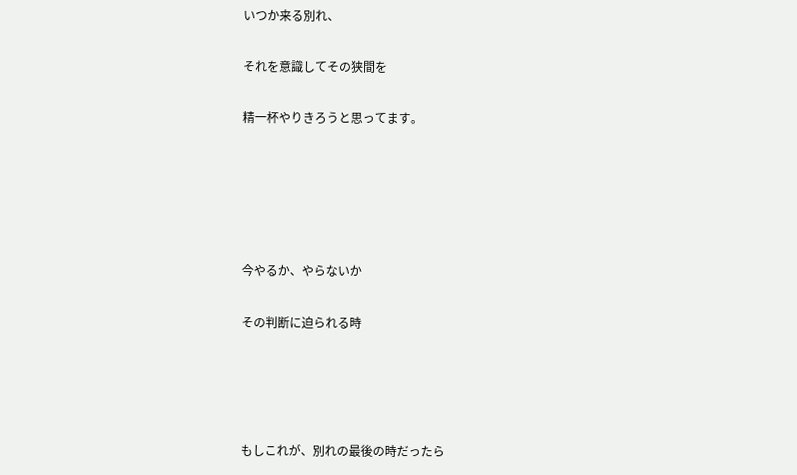いつか来る別れ、

それを意識してその狭間を

精一杯やりきろうと思ってます。





今やるか、やらないか

その判断に迫られる時




もしこれが、別れの最後の時だったら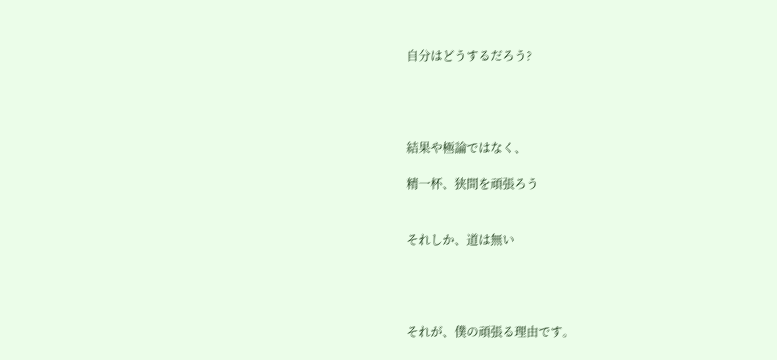自分はどうするだろう?




結果や極論ではなく、

精一杯、狭間を頑張ろう


それしか、道は無い




それが、僕の頑張る理由です。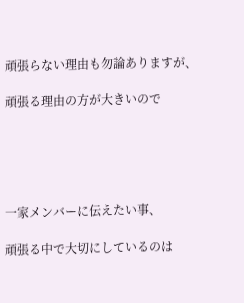頑張らない理由も勿論ありますが、

頑張る理由の方が大きいので





一家メンバーに伝えたい事、

頑張る中で大切にしているのは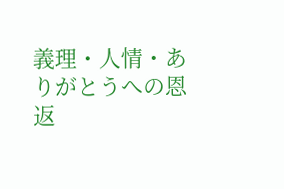義理・人情・ありがとうへの恩返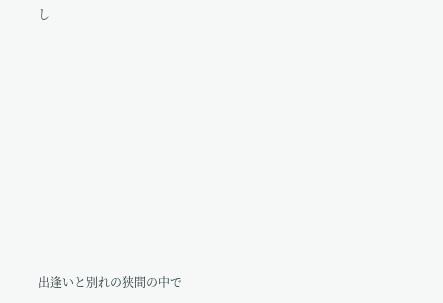し









出逢いと別れの狭間の中で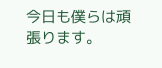今日も僕らは頑張ります。